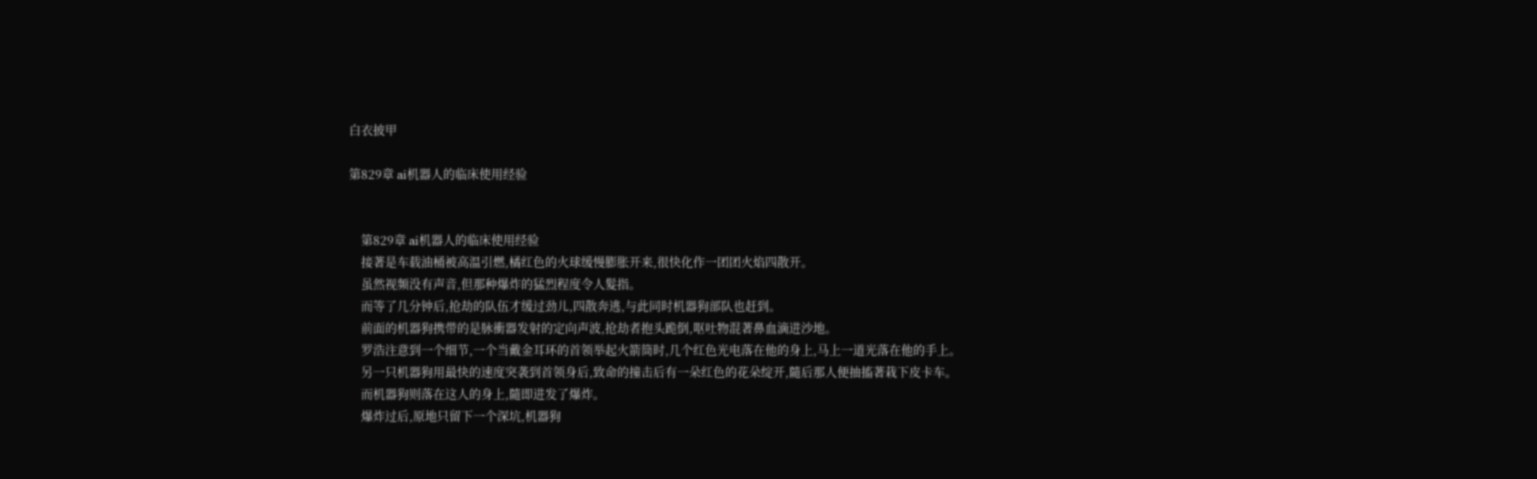白衣披甲

第829章 ai机器人的临床使用经验


    第829章 ai机器人的临床使用经验
    接著是车载油桶被高温引燃,橘红色的火球缓慢膨胀开来,很快化作一团团火焰四散开。
    虽然视频没有声音,但那种爆炸的猛烈程度令人髮指。
    而等了几分钟后,抢劫的队伍才缓过劲儿,四散奔逃,与此同时机器狗部队也赶到。
    前面的机器狗携带的是脉衝器发射的定向声波,抢劫者抱头跪倒,呕吐物混著鼻血滴进沙地。
    罗浩注意到一个细节,一个当戴金耳环的首领举起火箭筒时,几个红色光电落在他的身上,马上一道光落在他的手上。
    另一只机器狗用最快的速度突袭到首领身后,致命的撞击后有一朵红色的花朵绽开,隨后那人便抽搐著栽下皮卡车。
    而机器狗则落在这人的身上,隨即进发了爆炸。
    爆炸过后,原地只留下一个深坑,机器狗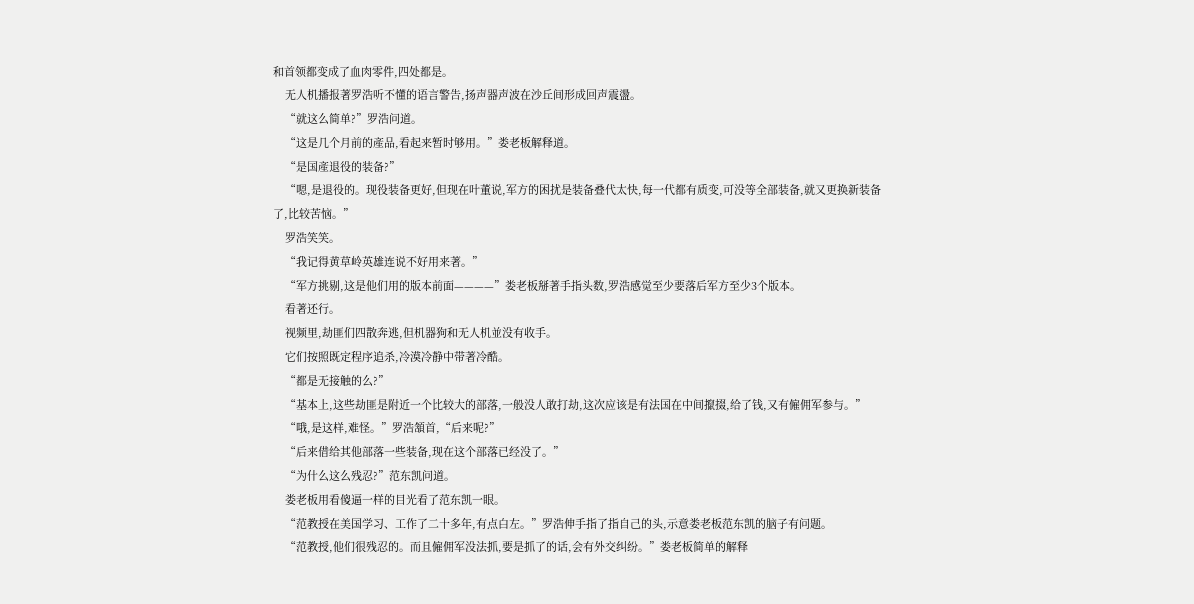和首领都变成了血肉零件,四处都是。
    无人机播报著罗浩听不懂的语言警告,扬声器声波在沙丘间形成回声震盪。
    “就这么简单?”罗浩问道。
    “这是几个月前的產品,看起来暂时够用。”娄老板解释道。
    “是国產退役的装备?”
    “嗯,是退役的。现役装备更好,但现在叶董说,军方的困扰是装备叠代太快,每一代都有质变,可没等全部装备,就又更换新装备了,比较苦恼。”
    罗浩笑笑。
    “我记得黄草岭英雄连说不好用来著。”
    “军方挑剔,这是他们用的版本前面————”娄老板掰著手指头数,罗浩感觉至少要落后军方至少3个版本。
    看著还行。
    视频里,劫匪们四散奔逃,但机器狗和无人机並没有收手。
    它们按照既定程序追杀,冷漠冷静中带著冷酷。
    “都是无接触的么?”
    “基本上,这些劫匪是附近一个比较大的部落,一般没人敢打劫,这次应该是有法国在中间攛掇,给了钱,又有僱佣军参与。”
    “哦,是这样,难怪。”罗浩頷首,“后来呢?”
    “后来借给其他部落一些装备,现在这个部落已经没了。”
    “为什么这么残忍?”范东凯问道。
    娄老板用看傻逼一样的目光看了范东凯一眼。
    “范教授在美国学习、工作了二十多年,有点白左。”罗浩伸手指了指自己的头,示意娄老板范东凯的脑子有问题。
    “范教授,他们很残忍的。而且僱佣军没法抓,要是抓了的话,会有外交纠纷。”娄老板简单的解释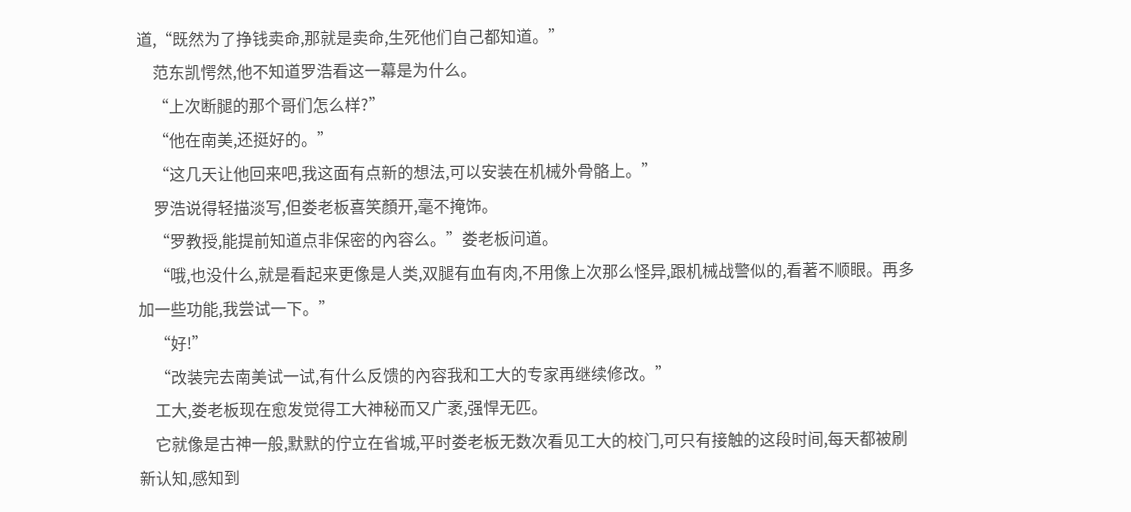道,“既然为了挣钱卖命,那就是卖命,生死他们自己都知道。”
    范东凯愕然,他不知道罗浩看这一幕是为什么。
    “上次断腿的那个哥们怎么样?”
    “他在南美,还挺好的。”
    “这几天让他回来吧,我这面有点新的想法,可以安装在机械外骨骼上。”
    罗浩说得轻描淡写,但娄老板喜笑顏开,毫不掩饰。
    “罗教授,能提前知道点非保密的內容么。”娄老板问道。
    “哦,也没什么,就是看起来更像是人类,双腿有血有肉,不用像上次那么怪异,跟机械战警似的,看著不顺眼。再多加一些功能,我尝试一下。”
    “好!”
    “改装完去南美试一试,有什么反馈的內容我和工大的专家再继续修改。”
    工大,娄老板现在愈发觉得工大神秘而又广袤,强悍无匹。
    它就像是古神一般,默默的佇立在省城,平时娄老板无数次看见工大的校门,可只有接触的这段时间,每天都被刷新认知,感知到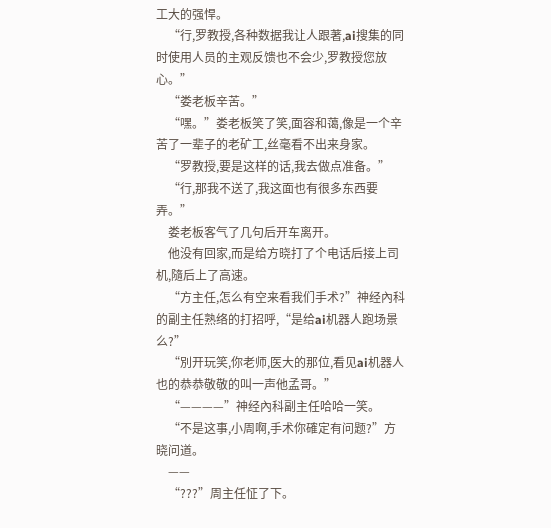工大的强悍。
    “行,罗教授,各种数据我让人跟著,ai搜集的同时使用人员的主观反馈也不会少,罗教授您放心。”
    “娄老板辛苦。”
    “嘿。”娄老板笑了笑,面容和蔼,像是一个辛苦了一辈子的老矿工,丝毫看不出来身家。
    “罗教授,要是这样的话,我去做点准备。”
    “行,那我不送了,我这面也有很多东西要弄。”
    娄老板客气了几句后开车离开。
    他没有回家,而是给方晓打了个电话后接上司机,隨后上了高速。
    “方主任,怎么有空来看我们手术?”神经內科的副主任熟络的打招呼,“是给ai机器人跑场景么?”
    “別开玩笑,你老师,医大的那位,看见ai机器人也的恭恭敬敬的叫一声他孟哥。”
    “————”神经內科副主任哈哈一笑。
    “不是这事,小周啊,手术你確定有问题?”方晓问道。
    ——
    “???”周主任怔了下。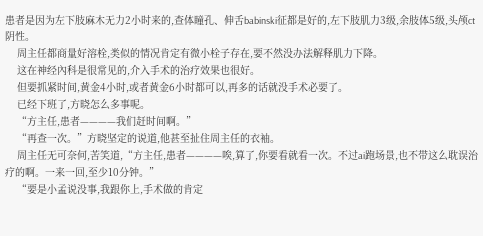患者是因为左下肢麻木无力2小时来的,查体瞳孔、伸舌babinski征都是好的,左下肢肌力3级,余肢体5级,头颅ct阴性。
    周主任都商量好溶栓,类似的情况肯定有微小栓子存在,要不然没办法解释肌力下降。
    这在神经內科是很常见的,介入手术的治疗效果也很好。
    但要抓紧时间,黄金4小时,或者黄金6小时都可以,再多的话就没手术必要了。
    已经下班了,方晓怎么多事呢。
    “方主任,患者————我们赶时间啊。”
    “再查一次。”方晓坚定的说道,他甚至扯住周主任的衣袖。
    周主任无可奈何,苦笑道,“方主任,患者————唉,算了,你要看就看一次。不过ai跑场景,也不带这么耽误治疗的啊。一来一回,至少10分钟。”
    “要是小孟说没事,我跟你上,手术做的肯定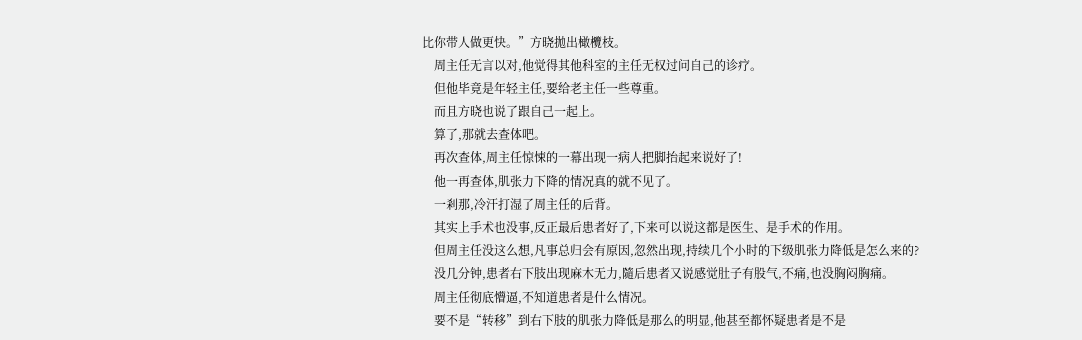比你带人做更快。”方晓拋出橄欖枝。
    周主任无言以对,他觉得其他科室的主任无权过问自己的诊疗。
    但他毕竟是年轻主任,要给老主任一些尊重。
    而且方晓也说了跟自己一起上。
    算了,那就去查体吧。
    再次查体,周主任惊悚的一幕出现一病人把脚抬起来说好了!
    他一再查体,肌张力下降的情况真的就不见了。
    一剎那,冷汗打湿了周主任的后背。
    其实上手术也没事,反正最后患者好了,下来可以说这都是医生、是手术的作用。
    但周主任没这么想,凡事总归会有原因,忽然出现,持续几个小时的下级肌张力降低是怎么来的?
    没几分钟,患者右下肢出现麻木无力,隨后患者又说感觉肚子有股气,不痛,也没胸闷胸痛。
    周主任彻底懵逼,不知道患者是什么情况。
    要不是“转移”到右下肢的肌张力降低是那么的明显,他甚至都怀疑患者是不是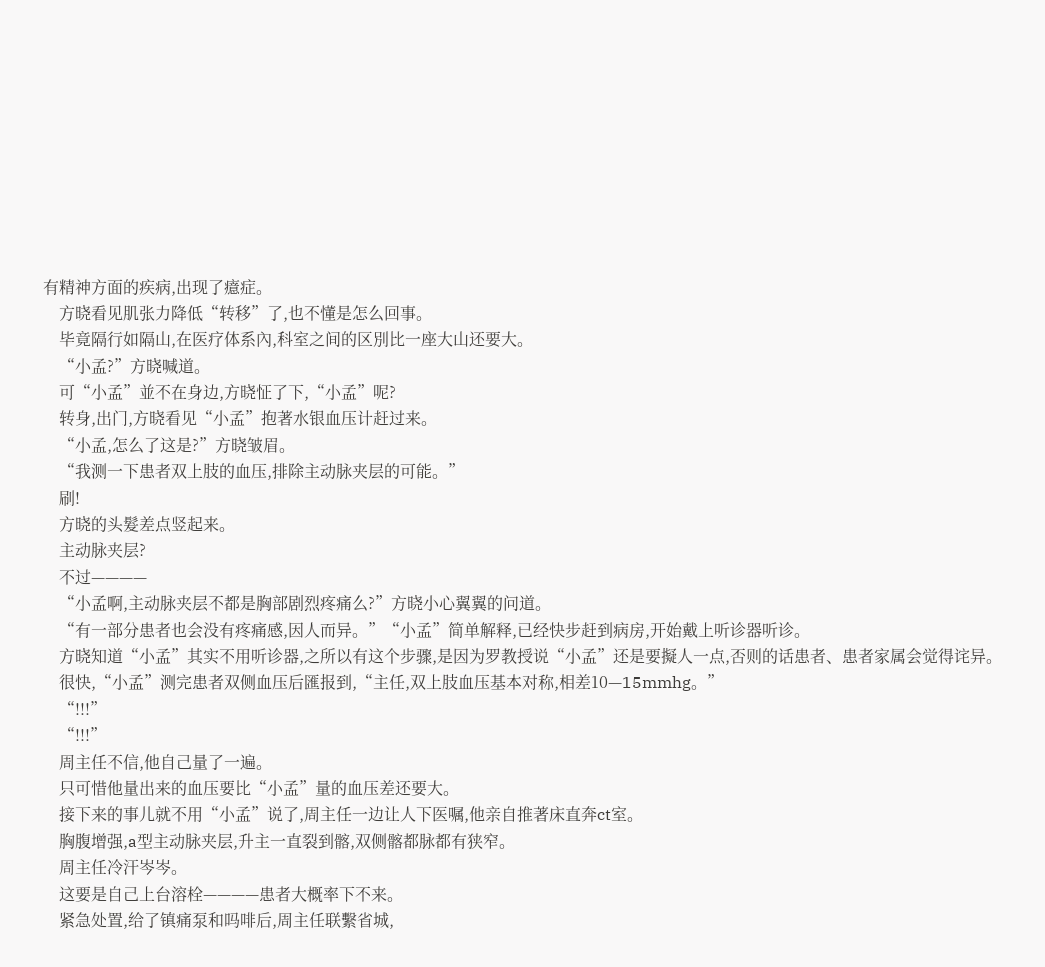有精神方面的疾病,出现了癔症。
    方晓看见肌张力降低“转移”了,也不懂是怎么回事。
    毕竟隔行如隔山,在医疗体系內,科室之间的区別比一座大山还要大。
    “小孟?”方晓喊道。
    可“小孟”並不在身边,方晓怔了下,“小孟”呢?
    转身,出门,方晓看见“小孟”抱著水银血压计赶过来。
    “小孟,怎么了这是?”方晓皱眉。
    “我测一下患者双上肢的血压,排除主动脉夹层的可能。”
    刷!
    方晓的头髮差点竖起来。
    主动脉夹层?
    不过————
    “小孟啊,主动脉夹层不都是胸部剧烈疼痛么?”方晓小心翼翼的问道。
    “有一部分患者也会没有疼痛感,因人而异。”“小孟”简单解释,已经快步赶到病房,开始戴上听诊器听诊。
    方晓知道“小孟”其实不用听诊器,之所以有这个步骤,是因为罗教授说“小孟”还是要擬人一点,否则的话患者、患者家属会觉得诧异。
    很快,“小孟”测完患者双侧血压后匯报到,“主任,双上肢血压基本对称,相差10—15mmhg。”
    “!!!”
    “!!!”
    周主任不信,他自己量了一遍。
    只可惜他量出来的血压要比“小孟”量的血压差还要大。
    接下来的事儿就不用“小孟”说了,周主任一边让人下医嘱,他亲自推著床直奔ct室。
    胸腹增强,a型主动脉夹层,升主一直裂到髂,双侧髂都脉都有狭窄。
    周主任冷汗岑岑。
    这要是自己上台溶栓————患者大概率下不来。
    紧急处置,给了镇痛泵和吗啡后,周主任联繫省城,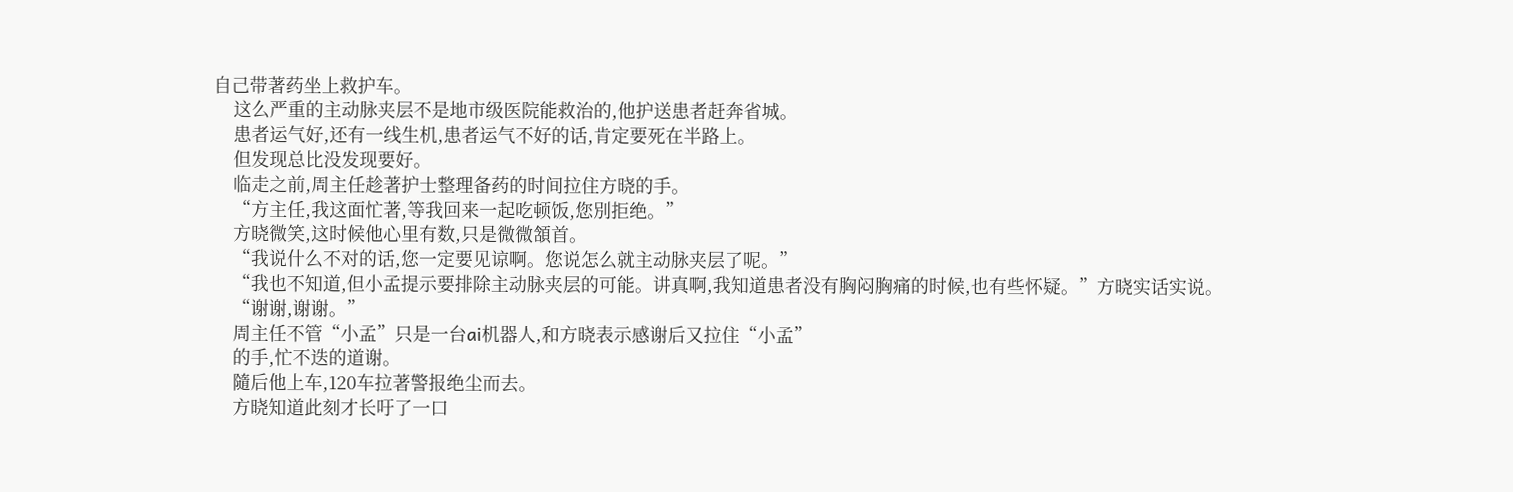自己带著药坐上救护车。
    这么严重的主动脉夹层不是地市级医院能救治的,他护送患者赶奔省城。
    患者运气好,还有一线生机,患者运气不好的话,肯定要死在半路上。
    但发现总比没发现要好。
    临走之前,周主任趁著护士整理备药的时间拉住方晓的手。
    “方主任,我这面忙著,等我回来一起吃顿饭,您別拒绝。”
    方晓微笑,这时候他心里有数,只是微微頷首。
    “我说什么不对的话,您一定要见谅啊。您说怎么就主动脉夹层了呢。”
    “我也不知道,但小孟提示要排除主动脉夹层的可能。讲真啊,我知道患者没有胸闷胸痛的时候,也有些怀疑。”方晓实话实说。
    “谢谢,谢谢。”
    周主任不管“小孟”只是一台ai机器人,和方晓表示感谢后又拉住“小孟”
    的手,忙不迭的道谢。
    隨后他上车,120车拉著警报绝尘而去。
    方晓知道此刻才长吁了一口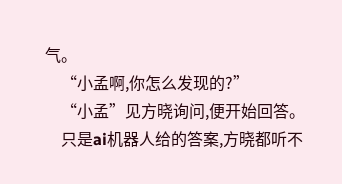气。
    “小孟啊,你怎么发现的?”
    “小孟”见方晓询问,便开始回答。
    只是ai机器人给的答案,方晓都听不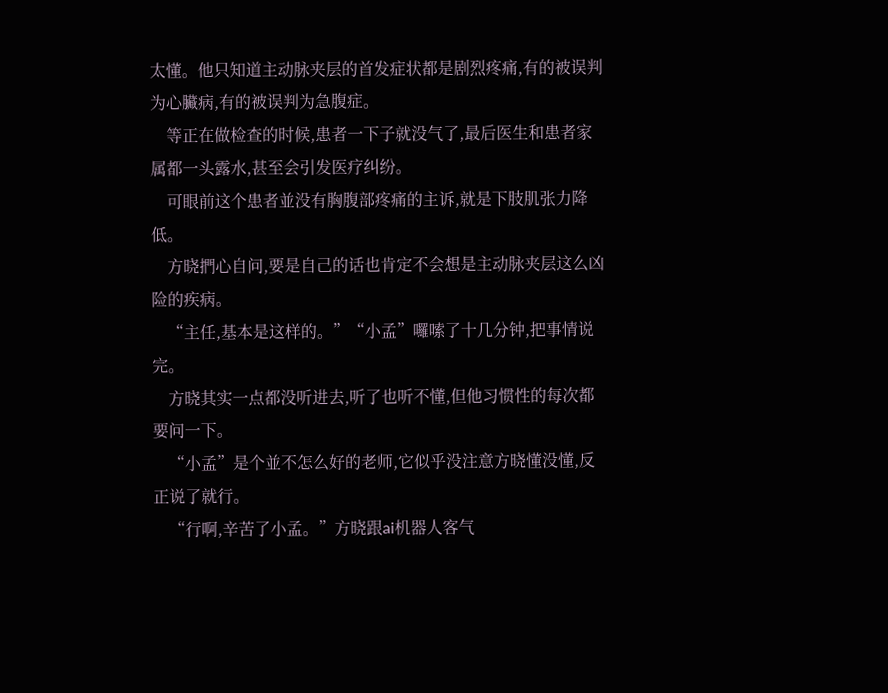太懂。他只知道主动脉夹层的首发症状都是剧烈疼痛,有的被误判为心臟病,有的被误判为急腹症。
    等正在做检查的时候,患者一下子就没气了,最后医生和患者家属都一头露水,甚至会引发医疗纠纷。
    可眼前这个患者並没有胸腹部疼痛的主诉,就是下肢肌张力降低。
    方晓捫心自问,要是自己的话也肯定不会想是主动脉夹层这么凶险的疾病。
    “主任,基本是这样的。”“小孟”囉嗦了十几分钟,把事情说完。
    方晓其实一点都没听进去,听了也听不懂,但他习惯性的每次都要问一下。
    “小孟”是个並不怎么好的老师,它似乎没注意方晓懂没懂,反正说了就行。
    “行啊,辛苦了小孟。”方晓跟ai机器人客气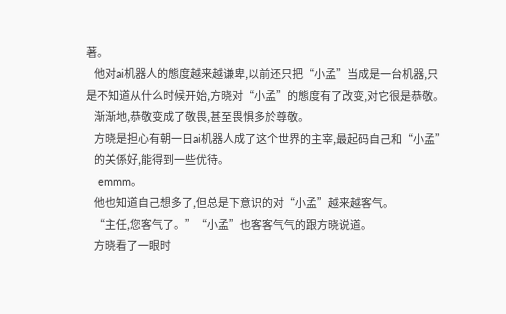著。
    他对ai机器人的態度越来越谦卑,以前还只把“小孟”当成是一台机器,只是不知道从什么时候开始,方晓对“小孟”的態度有了改变,对它很是恭敬。
    渐渐地,恭敬变成了敬畏,甚至畏惧多於尊敬。
    方晓是担心有朝一日ai机器人成了这个世界的主宰,最起码自己和“小孟”
    的关係好,能得到一些优待。
    emmm。
    他也知道自己想多了,但总是下意识的对“小孟”越来越客气。
    “主任,您客气了。”“小孟”也客客气气的跟方晓说道。
    方晓看了一眼时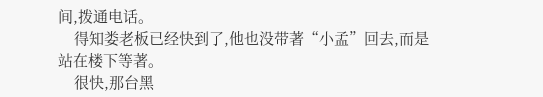间,拨通电话。
    得知娄老板已经快到了,他也没带著“小孟”回去,而是站在楼下等著。
    很快,那台黑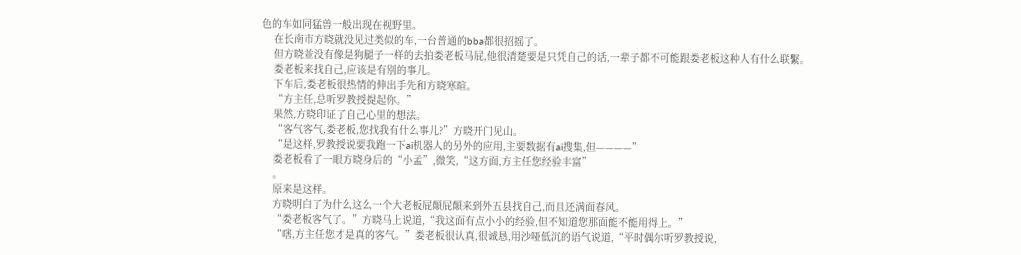色的车如同猛兽一般出现在视野里。
    在长南市方晓就没见过类似的车,一台普通的bba都很招摇了。
    但方晓並没有像是狗腿子一样的去拍娄老板马屁,他很清楚要是只凭自己的话,一辈子都不可能跟娄老板这种人有什么联繫。
    娄老板来找自己,应该是有別的事儿。
    下车后,娄老板很热情的伸出手先和方晓寒暄。
    “方主任,总听罗教授提起你。”
    果然,方晓印证了自己心里的想法。
    “客气客气,娄老板,您找我有什么事儿?”方晓开门见山。
    “是这样,罗教授说要我跑一下ai机器人的另外的应用,主要数据有ai搜集,但————”
    娄老板看了一眼方晓身后的“小孟”,微笑,“这方面,方主任您经验丰富”
    。
    原来是这样。
    方晓明白了为什么这么一个大老板屁顛屁顛来到外五县找自己,而且还满面春风。
    “娄老板客气了。”方晓马上说道,“我这面有点小小的经验,但不知道您那面能不能用得上。”
    “嗐,方主任您才是真的客气。”娄老板很认真,很诚恳,用沙哑低沉的语气说道,“平时偶尔听罗教授说,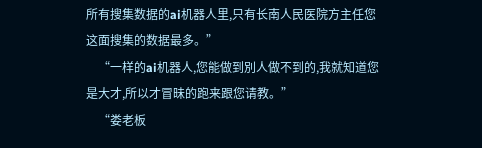所有搜集数据的ai机器人里,只有长南人民医院方主任您这面搜集的数据最多。”
    “一样的ai机器人,您能做到別人做不到的,我就知道您是大才,所以才冒昧的跑来跟您请教。”
    “娄老板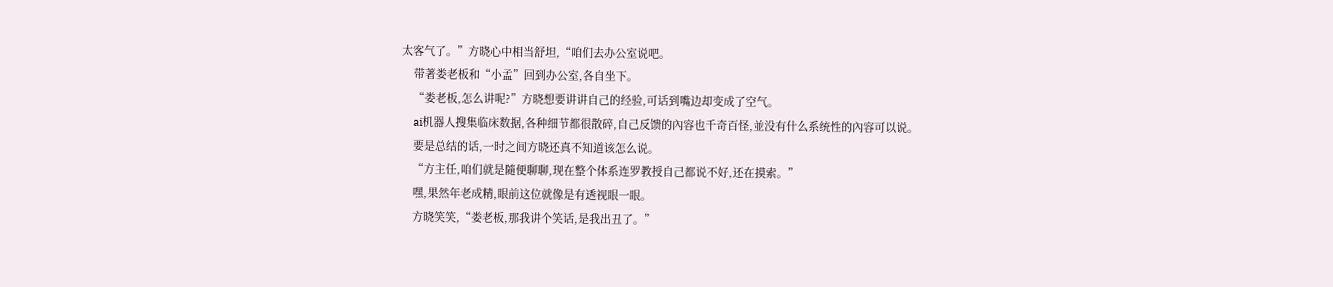太客气了。”方晓心中相当舒坦,“咱们去办公室说吧。
    带著娄老板和“小孟”回到办公室,各自坐下。
    “娄老板,怎么讲呢?”方晓想要讲讲自己的经验,可话到嘴边却变成了空气。
    ai机器人搜集临床数据,各种细节都很散碎,自己反馈的內容也千奇百怪,並没有什么系统性的內容可以说。
    要是总结的话,一时之间方晓还真不知道该怎么说。
    “方主任,咱们就是隨便聊聊,现在整个体系连罗教授自己都说不好,还在摸索。”
    嘿,果然年老成精,眼前这位就像是有透视眼一眼。
    方晓笑笑,“娄老板,那我讲个笑话,是我出丑了。”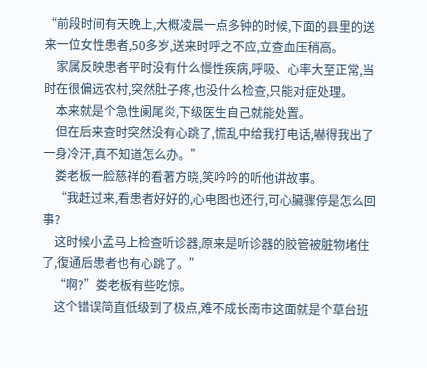“前段时间有天晚上,大概凌晨一点多钟的时候,下面的县里的送来一位女性患者,50多岁,送来时呼之不应,立查血压稍高。
    家属反映患者平时没有什么慢性疾病,呼吸、心率大至正常,当时在很偏远农村,突然肚子疼,也没什么检查,只能对症处理。
    本来就是个急性阑尾炎,下级医生自己就能处置。
    但在后来查时突然没有心跳了,慌乱中给我打电话,嚇得我出了一身冷汗,真不知道怎么办。”
    娄老板一脸慈祥的看著方晓,笑吟吟的听他讲故事。
    “我赶过来,看患者好好的,心电图也还行,可心臟骤停是怎么回事?
    这时候小孟马上检查听诊器,原来是听诊器的胶管被脏物堵住了,復通后患者也有心跳了。”
    “啊?”娄老板有些吃惊。
    这个错误简直低级到了极点,难不成长南市这面就是个草台班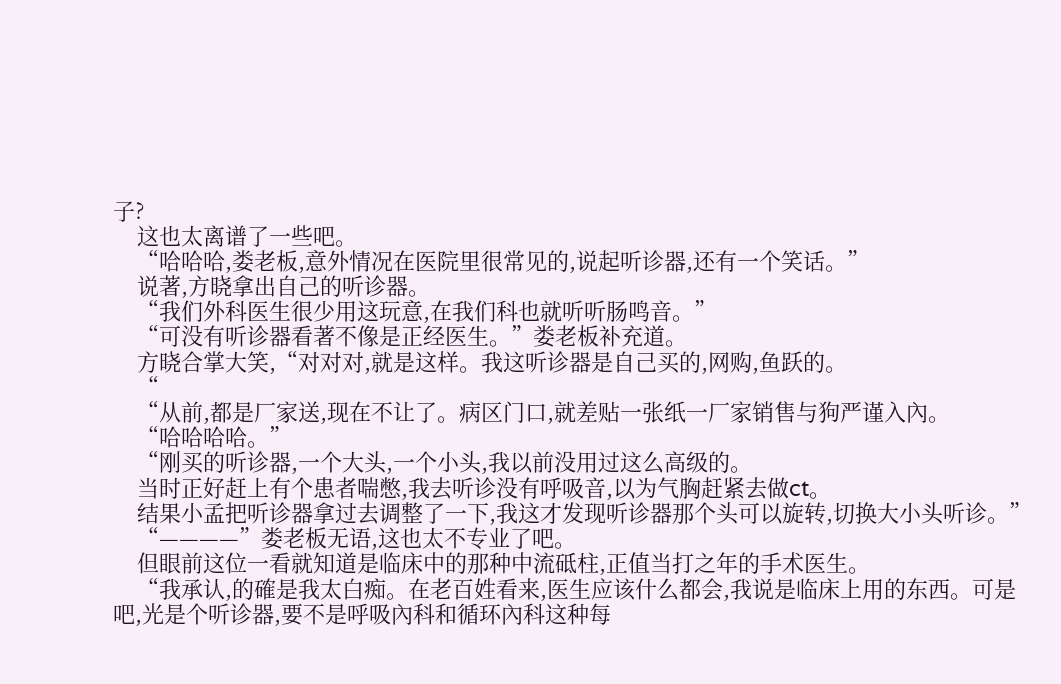子?
    这也太离谱了一些吧。
    “哈哈哈,娄老板,意外情况在医院里很常见的,说起听诊器,还有一个笑话。”
    说著,方晓拿出自己的听诊器。
    “我们外科医生很少用这玩意,在我们科也就听听肠鸣音。”
    “可没有听诊器看著不像是正经医生。”娄老板补充道。
    方晓合掌大笑,“对对对,就是这样。我这听诊器是自己买的,网购,鱼跃的。
    “
    “从前,都是厂家送,现在不让了。病区门口,就差贴一张纸一厂家销售与狗严谨入內。
    “哈哈哈哈。”
    “刚买的听诊器,一个大头,一个小头,我以前没用过这么高级的。
    当时正好赶上有个患者喘憋,我去听诊没有呼吸音,以为气胸赶紧去做ct。
    结果小孟把听诊器拿过去调整了一下,我这才发现听诊器那个头可以旋转,切换大小头听诊。”
    “————”娄老板无语,这也太不专业了吧。
    但眼前这位一看就知道是临床中的那种中流砥柱,正值当打之年的手术医生。
    “我承认,的確是我太白痴。在老百姓看来,医生应该什么都会,我说是临床上用的东西。可是吧,光是个听诊器,要不是呼吸內科和循环內科这种每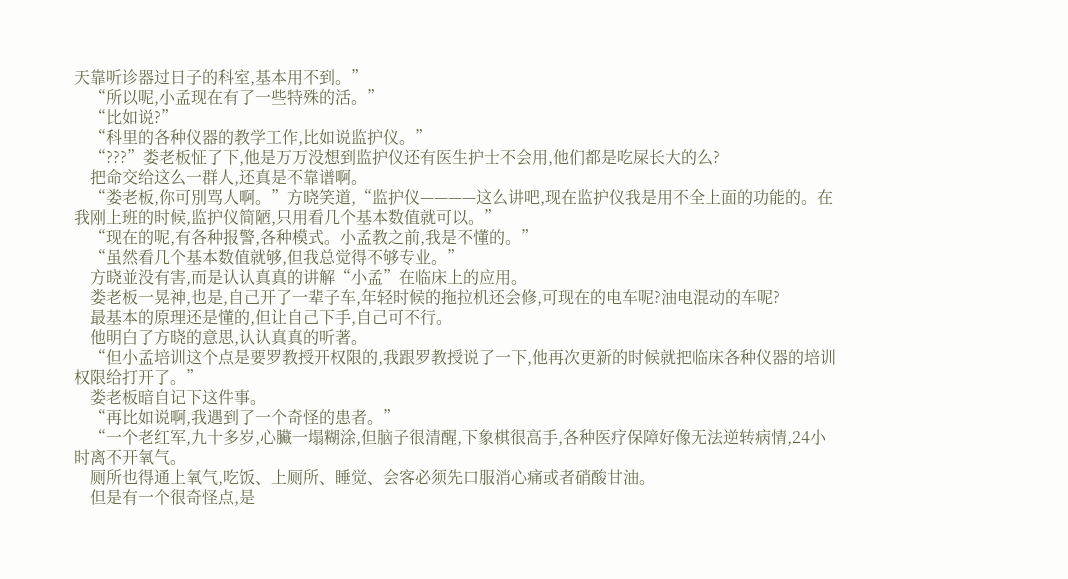天靠听诊器过日子的科室,基本用不到。”
    “所以呢,小孟现在有了一些特殊的活。”
    “比如说?”
    “科里的各种仪器的教学工作,比如说监护仪。”
    “???”娄老板怔了下,他是万万没想到监护仪还有医生护士不会用,他们都是吃屎长大的么?
    把命交给这么一群人,还真是不靠谱啊。
    “娄老板,你可別骂人啊。”方晓笑道,“监护仪————这么讲吧,现在监护仪我是用不全上面的功能的。在我刚上班的时候,监护仪简陋,只用看几个基本数值就可以。”
    “现在的呢,有各种报警,各种模式。小孟教之前,我是不懂的。”
    “虽然看几个基本数值就够,但我总觉得不够专业。”
    方晓並没有害,而是认认真真的讲解“小孟”在临床上的应用。
    娄老板一晃神,也是,自己开了一辈子车,年轻时候的拖拉机还会修,可现在的电车呢?油电混动的车呢?
    最基本的原理还是懂的,但让自己下手,自己可不行。
    他明白了方晓的意思,认认真真的听著。
    “但小孟培训这个点是要罗教授开权限的,我跟罗教授说了一下,他再次更新的时候就把临床各种仪器的培训权限给打开了。”
    娄老板暗自记下这件事。
    “再比如说啊,我遇到了一个奇怪的患者。”
    “一个老红军,九十多岁,心臟一塌糊涂,但脑子很清醒,下象棋很高手,各种医疗保障好像无法逆转病情,24小时离不开氧气。
    厕所也得通上氧气,吃饭、上厕所、睡觉、会客必须先口服消心痛或者硝酸甘油。
    但是有一个很奇怪点,是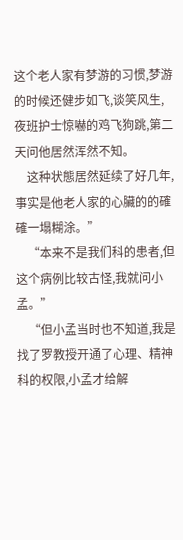这个老人家有梦游的习惯,梦游的时候还健步如飞,谈笑风生,夜班护士惊嚇的鸡飞狗跳,第二天问他居然浑然不知。
    这种状態居然延续了好几年,事实是他老人家的心臟的的確確一塌糊涂。”
    “本来不是我们科的患者,但这个病例比较古怪,我就问小孟。”
    “但小孟当时也不知道,我是找了罗教授开通了心理、精神科的权限,小孟才给解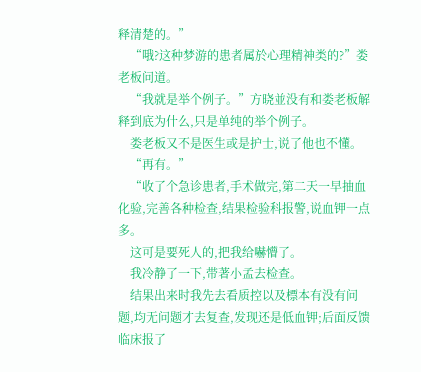释清楚的。”
    “哦?这种梦游的患者属於心理精神类的?”娄老板问道。
    “我就是举个例子。”方晓並没有和娄老板解释到底为什么,只是单纯的举个例子。
    娄老板又不是医生或是护士,说了他也不懂。
    “再有。”
    “收了个急诊患者,手术做完,第二天一早抽血化验,完善各种检查,结果检验科报警,说血钾一点多。
    这可是要死人的,把我给嚇懵了。
    我冷静了一下,带著小孟去检查。
    结果出来时我先去看质控以及標本有没有问题,均无问题才去复查,发现还是低血钾;后面反馈临床报了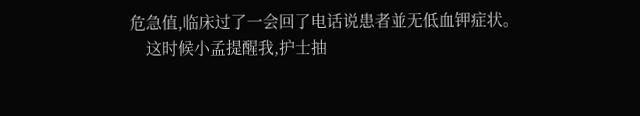危急值,临床过了一会回了电话说患者並无低血钾症状。
    这时候小孟提醒我,护士抽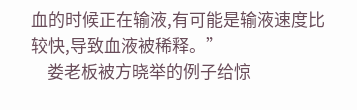血的时候正在输液,有可能是输液速度比较快,导致血液被稀释。”
    娄老板被方晓举的例子给惊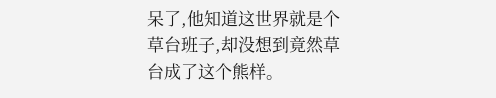呆了,他知道这世界就是个草台班子,却没想到竟然草台成了这个熊样。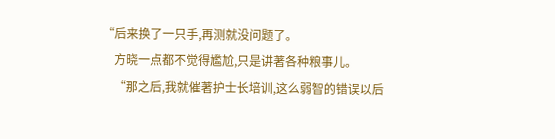“后来换了一只手,再测就没问题了。
    方晓一点都不觉得尷尬,只是讲著各种粮事儿。
    “那之后,我就催著护士长培训,这么弱智的错误以后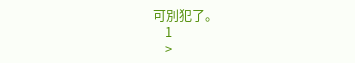可別犯了。
    1
    >